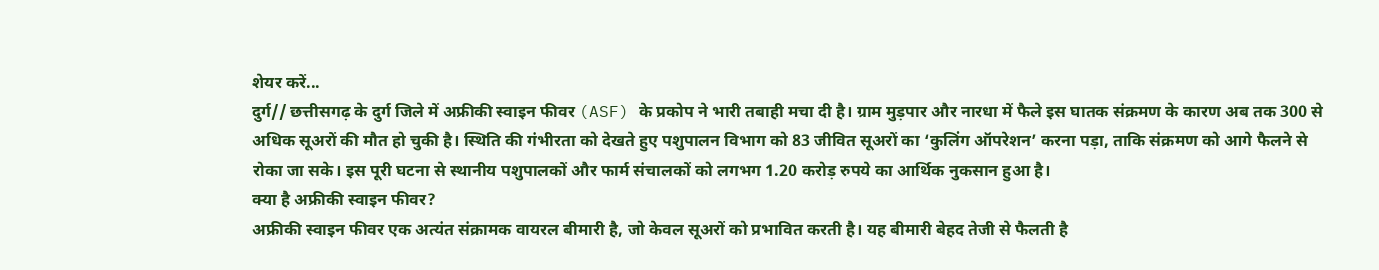शेयर करें...
दुर्ग// छत्तीसगढ़ के दुर्ग जिले में अफ्रीकी स्वाइन फीवर (ASF) के प्रकोप ने भारी तबाही मचा दी है। ग्राम मुड़पार और नारधा में फैले इस घातक संक्रमण के कारण अब तक 300 से अधिक सूअरों की मौत हो चुकी है। स्थिति की गंभीरता को देखते हुए पशुपालन विभाग को 83 जीवित सूअरों का ‘कुलिंग ऑपरेशन’ करना पड़ा, ताकि संक्रमण को आगे फैलने से रोका जा सके। इस पूरी घटना से स्थानीय पशुपालकों और फार्म संचालकों को लगभग 1.20 करोड़ रुपये का आर्थिक नुकसान हुआ है।
क्या है अफ्रीकी स्वाइन फीवर?
अफ्रीकी स्वाइन फीवर एक अत्यंत संक्रामक वायरल बीमारी है, जो केवल सूअरों को प्रभावित करती है। यह बीमारी बेहद तेजी से फैलती है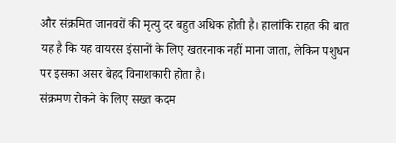और संक्रमित जानवरों की मृत्यु दर बहुत अधिक होती है। हालांकि राहत की बात यह है कि यह वायरस इंसानों के लिए खतरनाक नहीं माना जाता, लेकिन पशुधन पर इसका असर बेहद विनाशकारी होता है।
संक्रमण रोकने के लिए सख्त कदम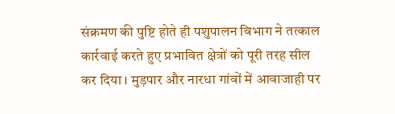संक्रमण की पुष्टि होते ही पशुपालन विभाग ने तत्काल कार्रवाई करते हुए प्रभावित क्षेत्रों को पूरी तरह सील कर दिया। मुड़पार और नारधा गांवों में आवाजाही पर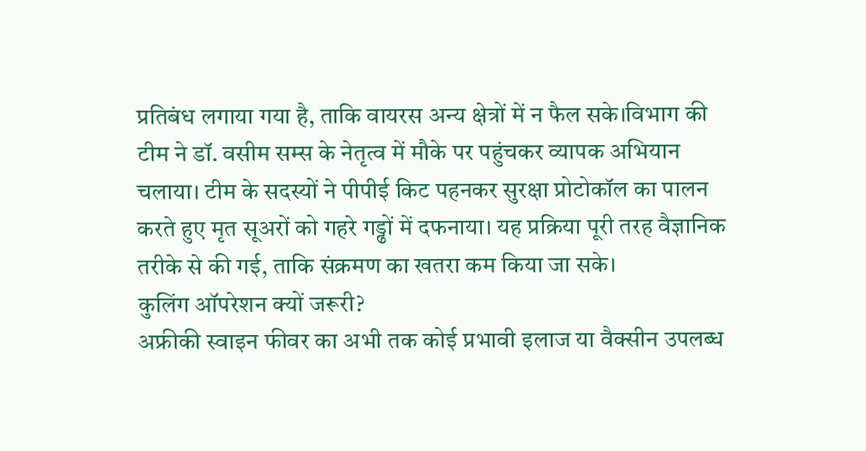प्रतिबंध लगाया गया है, ताकि वायरस अन्य क्षेत्रों में न फैल सके।विभाग की टीम ने डॉ. वसीम सम्स के नेतृत्व में मौके पर पहुंचकर व्यापक अभियान चलाया। टीम के सदस्यों ने पीपीई किट पहनकर सुरक्षा प्रोटोकॉल का पालन करते हुए मृत सूअरों को गहरे गड्ढों में दफनाया। यह प्रक्रिया पूरी तरह वैज्ञानिक तरीके से की गई, ताकि संक्रमण का खतरा कम किया जा सके।
कुलिंग ऑपरेशन क्यों जरूरी?
अफ्रीकी स्वाइन फीवर का अभी तक कोई प्रभावी इलाज या वैक्सीन उपलब्ध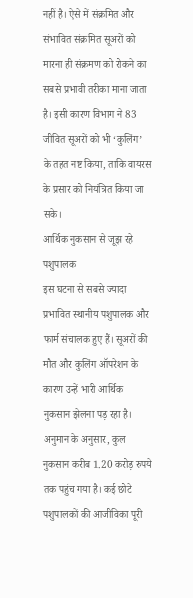नहीं है। ऐसे में संक्रमित और संभावित संक्रमित सूअरों को मारना ही संक्रमण को रोकने का सबसे प्रभावी तरीका माना जाता है। इसी कारण विभाग ने 83 जीवित सूअरों को भी ‘कुलिंग’ के तहत नष्ट किया, ताकि वायरस के प्रसार को नियंत्रित किया जा सके।
आर्थिक नुकसान से जूझ रहे पशुपालक
इस घटना से सबसे ज्यादा प्रभावित स्थानीय पशुपालक और फार्म संचालक हुए हैं। सूअरों की मौत और कुलिंग ऑपरेशन के कारण उन्हें भारी आर्थिक नुकसान झेलना पड़ रहा है। अनुमान के अनुसार, कुल नुकसान करीब 1.20 करोड़ रुपये तक पहुंच गया है। कई छोटे पशुपालकों की आजीविका पूरी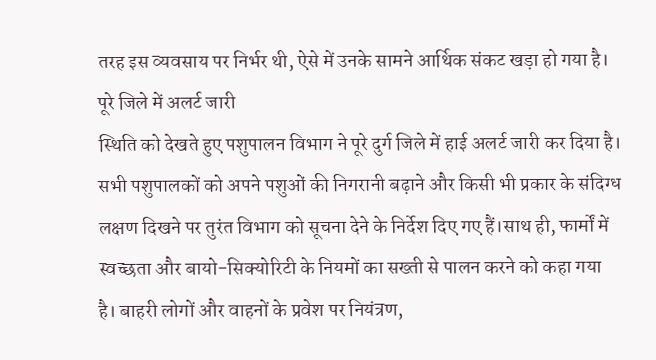तरह इस व्यवसाय पर निर्भर थी, ऐसे में उनके सामने आर्थिक संकट खड़ा हो गया है।
पूरे जिले में अलर्ट जारी
स्थिति को देखते हुए पशुपालन विभाग ने पूरे दुर्ग जिले में हाई अलर्ट जारी कर दिया है। सभी पशुपालकों को अपने पशुओं की निगरानी बढ़ाने और किसी भी प्रकार के संदिग्ध लक्षण दिखने पर तुरंत विभाग को सूचना देने के निर्देश दिए गए हैं।साथ ही, फार्मों में स्वच्छता और बायो-सिक्योरिटी के नियमों का सख्ती से पालन करने को कहा गया है। बाहरी लोगों और वाहनों के प्रवेश पर नियंत्रण,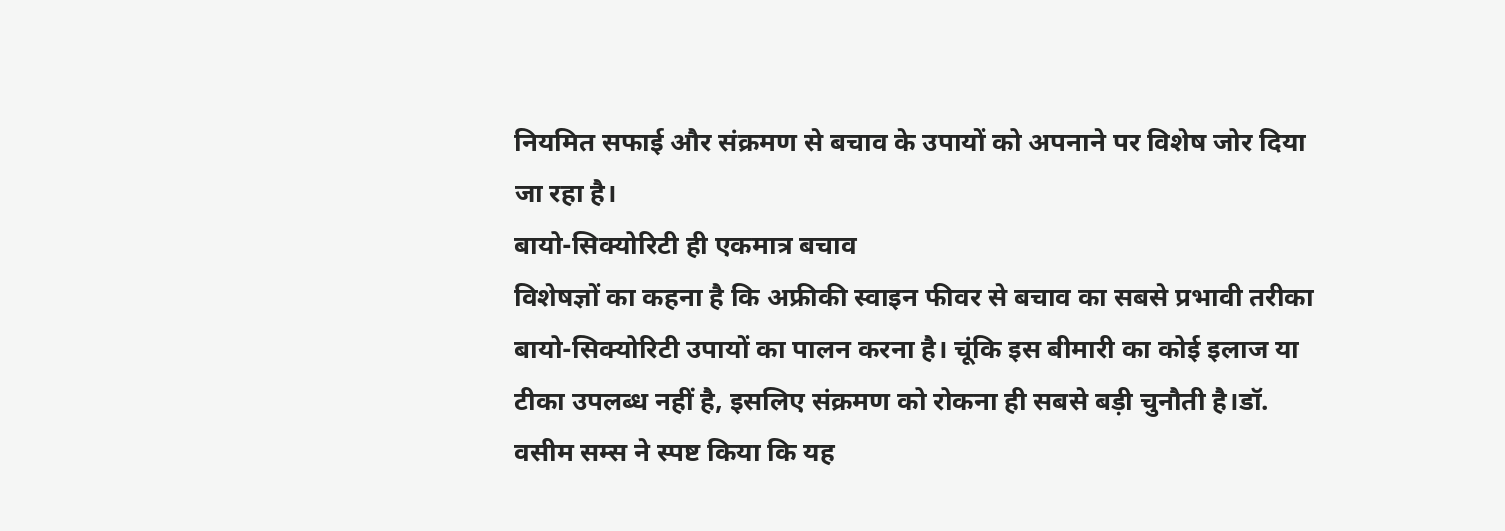नियमित सफाई और संक्रमण से बचाव के उपायों को अपनाने पर विशेष जोर दिया जा रहा है।
बायो-सिक्योरिटी ही एकमात्र बचाव
विशेषज्ञों का कहना है कि अफ्रीकी स्वाइन फीवर से बचाव का सबसे प्रभावी तरीका बायो-सिक्योरिटी उपायों का पालन करना है। चूंकि इस बीमारी का कोई इलाज या टीका उपलब्ध नहीं है, इसलिए संक्रमण को रोकना ही सबसे बड़ी चुनौती है।डॉ. वसीम सम्स ने स्पष्ट किया कि यह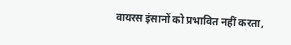वायरस इंसानों को प्रभावित नहीं करता,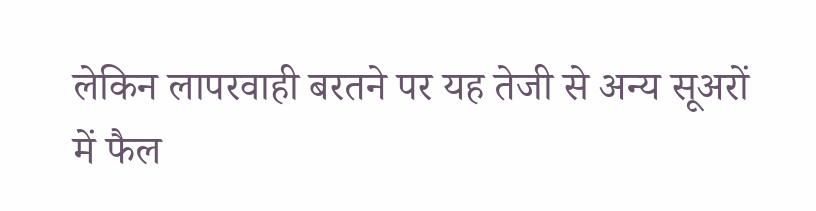लेकिन लापरवाही बरतने पर यह तेजी से अन्य सूअरों में फैल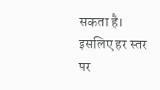सकता है। इसलिए हर स्तर पर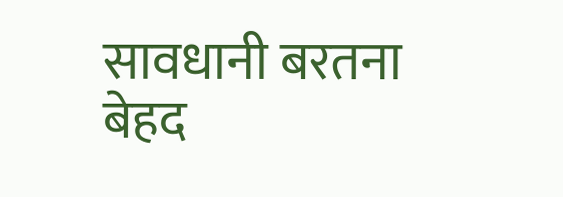सावधानी बरतना बेहद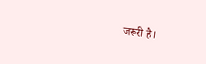जरूरी है।